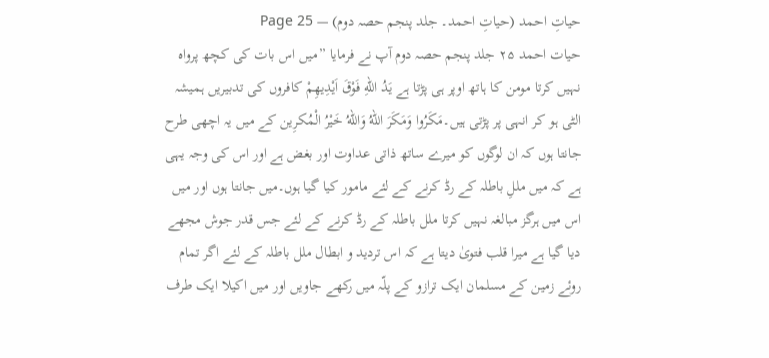حیاتِ احمد (حیاتِ احمد۔ جلد پنجم حصہ دوم) — Page 25
حیات احمد ۲۵ جلد پنجم حصہ دوم آپ نے فرمایا ”میں اس بات کی کچھ پرواہ نہیں کرتا مومن کا ہاتھ اوپر ہی پڑتا ہے يَدُ اللهِ فَوْقَ اَيْدِيهِمْ کافروں کی تدبیریں ہمیشہ الٹی ہو کر انہی پر پڑتی ہیں۔مَكَرُوا وَمَكَرَ اللهُ وَاللهُ خَيْرُ الْمُکرِین کے میں یہ اچھی طرح جانتا ہوں کہ ان لوگوں کو میرے ساتھ ذاتی عداوت اور بغض ہے اور اس کی وجہ یہی ہے کہ میں مللِ باطلہ کے رڈ کرنے کے لئے مامور کیا گیا ہوں۔میں جانتا ہوں اور میں اس میں ہرگز مبالغہ نہیں کرتا ملل باطلہ کے رڈ کرنے کے لئے جس قدر جوش مجھے دیا گیا ہے میرا قلب فتویٰ دیتا ہے کہ اس تردید و ابطال ملل باطلہ کے لئے اگر تمام روئے زمین کے مسلمان ایک ترازو کے پلّہ میں رکھے جاویں اور میں اکیلا ایک طرف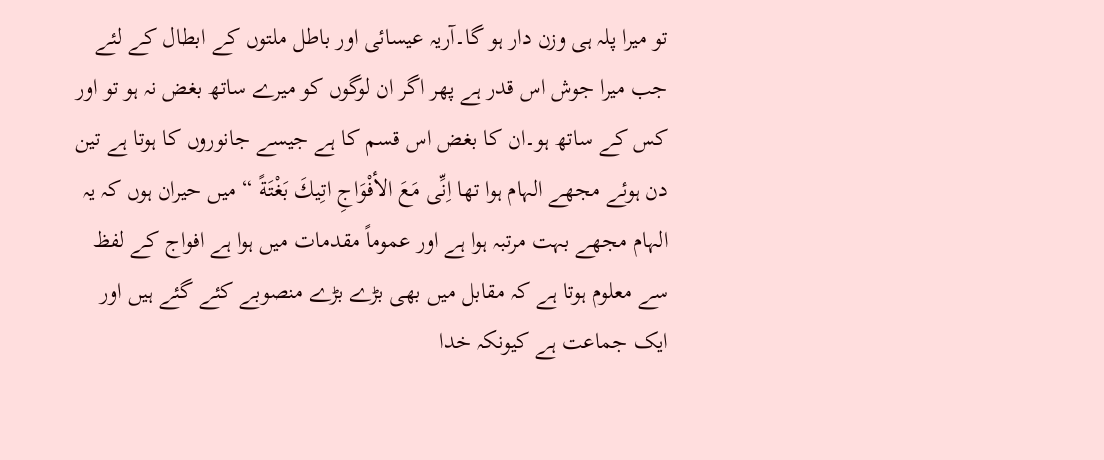تو میرا پلہ ہی وزن دار ہو گا۔آریہ عیسائی اور باطل ملتوں کے ابطال کے لئے جب میرا جوش اس قدر ہے پھر اگر ان لوگوں کو میرے ساتھ بغض نہ ہو تو اور کس کے ساتھ ہو۔ان کا بغض اس قسم کا ہے جیسے جانوروں کا ہوتا ہے تین دن ہوئے مجھے الہام ہوا تھا اِنِّی مَعَ الأفْوَاجِ اتِيكَ بَغْتَةً “ میں حیران ہوں کہ یہ الہام مجھے بہت مرتبہ ہوا ہے اور عموماً مقدمات میں ہوا ہے افواج کے لفظ سے معلوم ہوتا ہے کہ مقابل میں بھی بڑے بڑے منصوبے کئے گئے ہیں اور ایک جماعت ہے کیونکہ خدا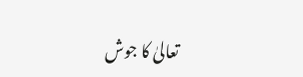تعالیٰ کا جوش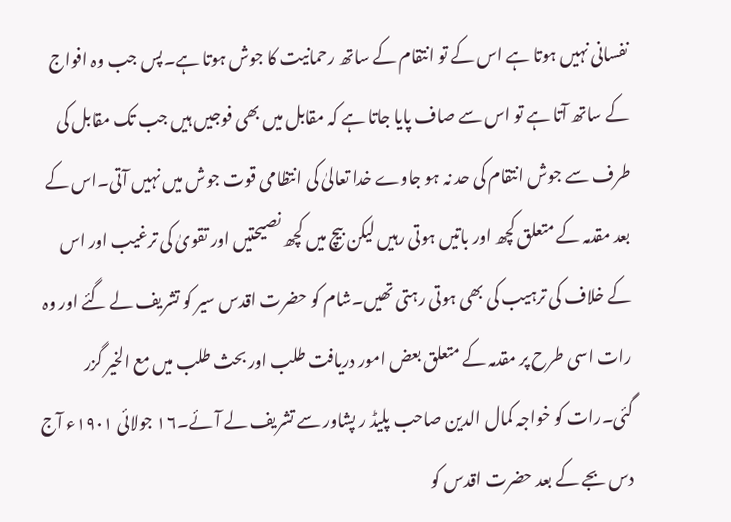نفسانی نہیں ہوتا ہے اس کے تو انتقام کے ساتھ رحمانیت کا جوش ہوتا ہے۔پس جب وہ افواج کے ساتھ آتا ہے تو اس سے صاف پایا جاتا ہے کہ مقابل میں بھی فوجیں ہیں جب تک مقابل کی طرف سے جوش انتقام کی حد نہ ہو جاوے خدا تعالیٰ کی انتظامی قوت جوش میں نہیں آتی۔اس کے بعد مقدمہ کے متعلق کچھ اور باتیں ہوتی رہیں لیکن بیچ میں کچھ نصیحتیں اور تقویٰ کی ترغیب اور اس کے خلاف کی ترہیب کی بھی ہوتی رہتی تھیں۔شام کو حضرت اقدس سیر کو تشریف لے گئے اور وہ رات اسی طرح پر مقدمہ کے متعلق بعض امور دریافت طلب اور بحث طلب میں مع الخیر گزر گئی۔رات کو خواجہ کمال الدین صاحب پلیڈ ر پشاور سے تشریف لے آئے۔۱۶ جولائی ۱۹۰۱ء آج دس بجے کے بعد حضرت اقدس کو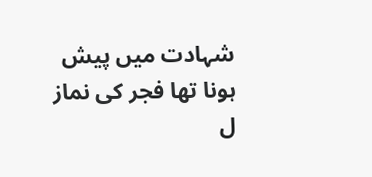شہادت میں پیش ہونا تھا فجر کی نماز ل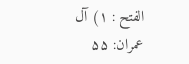الفتح : ١) آل عمران: ۵۵